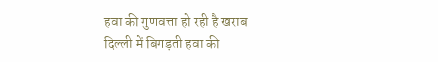हवा की गुणवत्ता हो रही है खराब
दिल्ली में बिगड़ती हवा की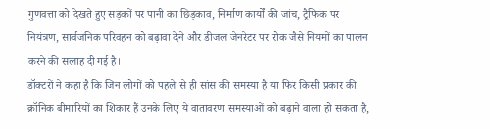गुणवत्ता को देखते हुए सड़कों पर पानी का छिड़काव, निर्माण कार्यों की जांच, ट्रैफिक पर नियंत्रण, सार्वजनिक परिवहन को बढ़ावा देने और डीजल जेनरेटर पर रोक जैसे नियमों का पालन करने की सलाह दी गई है।
डॉक्टरों ने कहा है कि जिन लोगों को पहले से ही सांस की समस्या है या फिर किसी प्रकार की क्रॉनिक बीमारियों का शिकार हैं उनके लिए ये वातावरण समस्याओं को बढ़ाने वाला हो सकता है,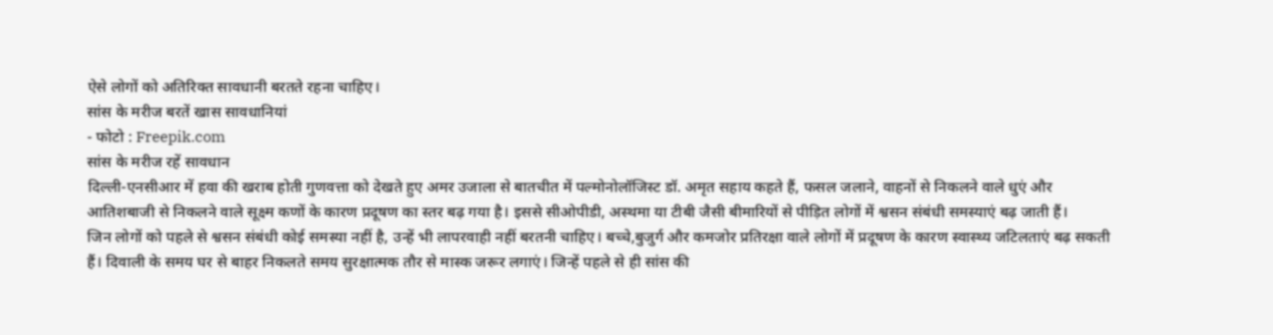ऐसे लोगों को अतिरिक्त सावधानी बरतते रहना चाहिए।
सांस के मरीज बरतें खास सावधानियां
- फोटो : Freepik.com
सांस के मरीज रहें सावधान
दिल्ली-एनसीआर में हवा की खराब होती गुणवत्ता को देखते हुए अमर उजाला से बातचीत में पल्मोनोलॉजिस्ट डॉ. अमृत सहाय कहते हैं, फसल जलाने, वाहनों से निकलने वाले धुएं और आतिशबाजी से निकलने वाले सूक्ष्म कणों के कारण प्रदूषण का स्तर बढ़ गया है। इससे सीओपीडी, अस्थमा या टीबी जैसी बीमारियों से पीड़ित लोगों में श्वसन संबंधी समस्याएं बढ़ जाती हैं।
जिन लोगों को पहले से श्वसन संबंधी कोई समस्या नहीं है, उन्हें भी लापरवाही नहीं बरतनी चाहिए। बच्चे,बुजुर्ग और कमजोर प्रतिरक्षा वाले लोगों में प्रदूषण के कारण स्वास्थ्य जटिलताएं बढ़ सकती हैं। दिवाली के समय घर से बाहर निकलते समय सुरक्षात्मक तौर से मास्क जरूर लगाएं। जिन्हें पहले से ही सांस की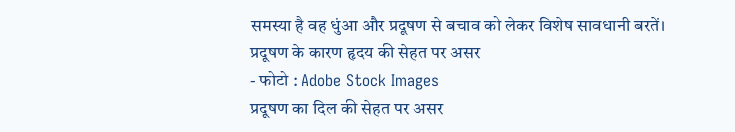समस्या है वह धुंआ और प्रदूषण से बचाव को लेकर विशेष सावधानी बरतें।
प्रदूषण के कारण हृदय की सेहत पर असर
- फोटो : Adobe Stock Images
प्रदूषण का दिल की सेहत पर असर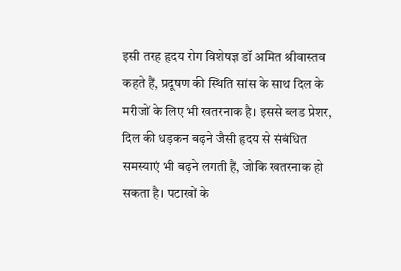इसी तरह हृदय रोग विशेषज्ञ डॉ अमित श्रीवास्तव कहते हैं, प्रदूषण की स्थिति सांस के साथ दिल के मरीजों के लिए भी खतरनाक है। इससे ब्लड प्रेशर, दिल की धड़कन बढ़ने जैसी हृदय से संबंधित समस्याएं भी बढ़ने लगती हैं, जोकि खतरनाक हो सकता है। पटाखों के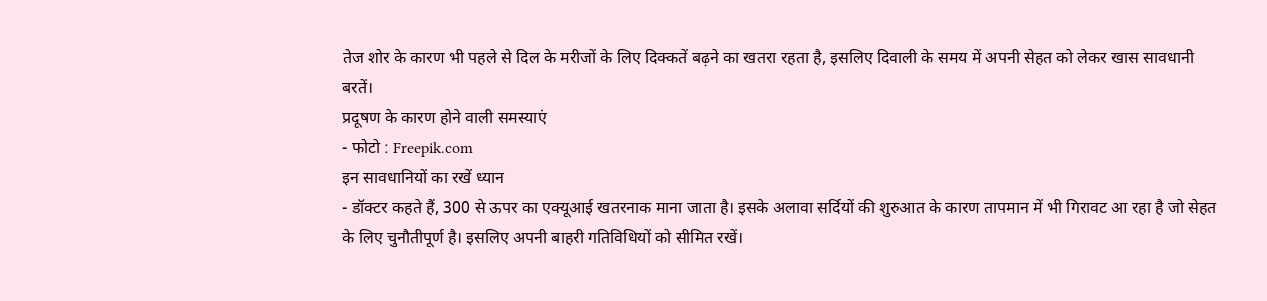तेज शोर के कारण भी पहले से दिल के मरीजों के लिए दिक्कतें बढ़ने का खतरा रहता है, इसलिए दिवाली के समय में अपनी सेहत को लेकर खास सावधानी बरतें।
प्रदूषण के कारण होने वाली समस्याएं
- फोटो : Freepik.com
इन सावधानियों का रखें ध्यान
- डॉक्टर कहते हैं, 300 से ऊपर का एक्यूआई खतरनाक माना जाता है। इसके अलावा सर्दियों की शुरुआत के कारण तापमान में भी गिरावट आ रहा है जो सेहत के लिए चुनौतीपूर्ण है। इसलिए अपनी बाहरी गतिविधियों को सीमित रखें।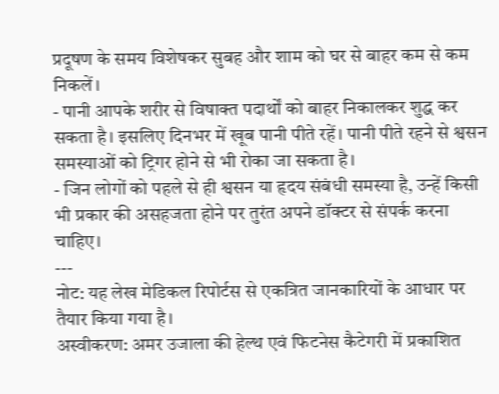प्रदूषण के समय विशेषकर सुबह और शाम को घर से बाहर कम से कम निकलें।
- पानी आपके शरीर से विषाक्त पदार्थों को बाहर निकालकर शुद्ध कर सकता है। इसलिए दिनभर में खूब पानी पीते रहें। पानी पीते रहने से श्वसन समस्याओं को ट्रिगर होने से भी रोका जा सकता है।
- जिन लोगों को पहले से ही श्वसन या हृदय संबंधी समस्या है, उन्हें किसी भी प्रकार की असहजता होने पर तुरंत अपने डॉक्टर से संपर्क करना चाहिए।
---
नोट: यह लेख मेडिकल रिपोर्टस से एकत्रित जानकारियों के आधार पर तैयार किया गया है।
अस्वीकरण: अमर उजाला की हेल्थ एवं फिटनेस कैटेगरी में प्रकाशित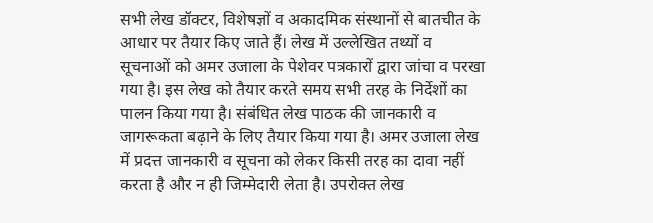सभी लेख डॉक्टर, विशेषज्ञों व अकादमिक संस्थानों से बातचीत के आधार पर तैयार किए जाते हैं। लेख में उल्लेखित तथ्यों व सूचनाओं को अमर उजाला के पेशेवर पत्रकारों द्वारा जांचा व परखा गया है। इस लेख को तैयार करते समय सभी तरह के निर्देशों का पालन किया गया है। संबंधित लेख पाठक की जानकारी व जागरूकता बढ़ाने के लिए तैयार किया गया है। अमर उजाला लेख में प्रदत्त जानकारी व सूचना को लेकर किसी तरह का दावा नहीं करता है और न ही जिम्मेदारी लेता है। उपरोक्त लेख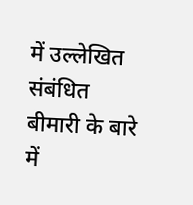में उल्लेखित संबंधित बीमारी के बारे में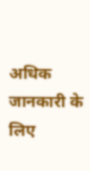अधिक जानकारी के लिए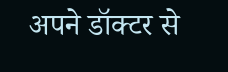अपने डॉक्टर से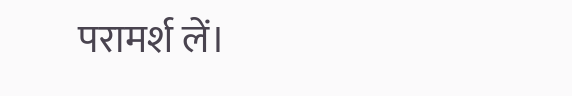परामर्श लें।